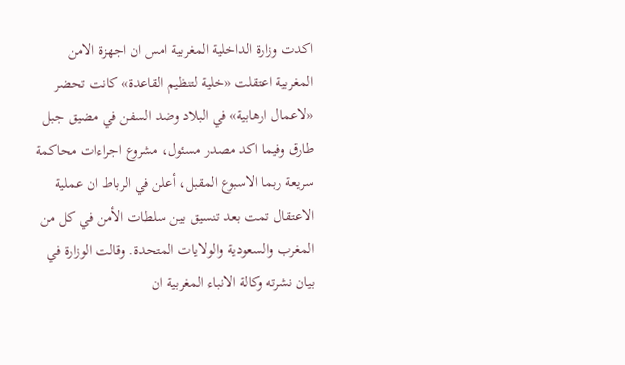اكدت وزارة الداخلية المغربية امس ان اجهزة الامن المغربية اعتقلت «خلية لتنظيم القاعدة» كانت تحضر «لاعمال ارهابية» في البلاد وضد السفن في مضيق جبل طارق وفيما اكد مصدر مسئول، مشروع اجراءات محاكمة سريعة ربما الاسبوع المقبل، أعلن في الرباط ان عملية الاعتقال تمت بعد تنسيق بين سلطات الأمن في كل من المغرب والسعودية والولايات المتحدة. وقالت الوزارة في بيان نشرته وكالة الانباء المغربية ان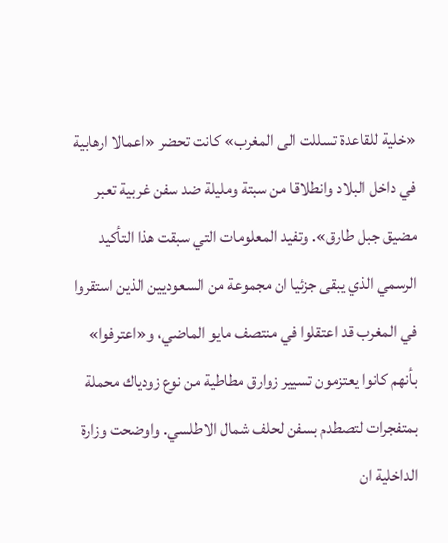«خلية للقاعدة تسللت الى المغرب» كانت تحضر «اعمالا ارهابية في داخل البلاد وانطلاقا من سبتة ومليلة ضد سفن غربية تعبر مضيق جبل طارق». وتفيد المعلومات التي سبقت هذا التأكيد الرسمي الذي يبقى جزئيا ان مجموعة من السعوديين الذين استقروا في المغرب قد اعتقلوا في منتصف مايو الماضي، و«اعترفوا» بأنهم كانوا يعتزمون تسيير زوارق مطاطية من نوع زودياك محملة بمتفجرات لتصطدم بسفن لحلف شمال الاطلسي. واوضحت وزارة الداخلية ان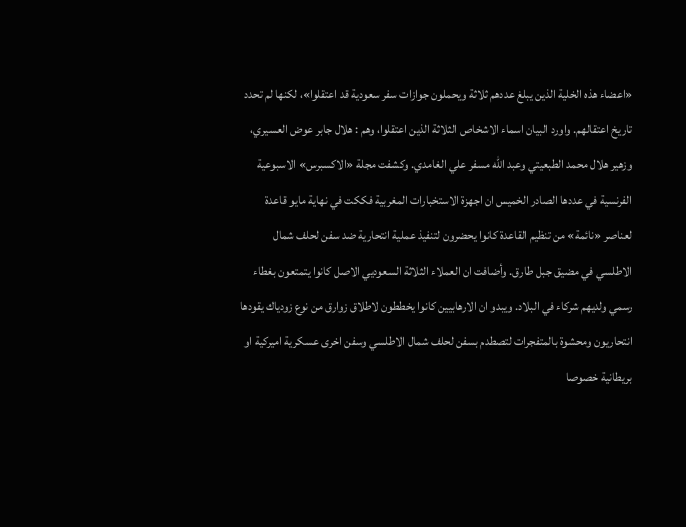«اعضاء هذه الخلية الذين يبلغ عددهم ثلاثة ويحملون جوازات سفر سعودية قد اعتقلوا»، لكنها لم تحدد تاريخ اعتقالهم. واورد البيان اسماء الاشخاص الثلاثة الذين اعتقلوا، وهم : هلال جابر عوض العسيري، وزهير هلال محمد الطبعيتي وعبد الله مسفر علي الغامدي. وكشفت مجلة «الاكسبرس» الاسبوعية الفرنسية في عددها الصادر الخميس ان اجهزة الاستخبارات المغربية فككت في نهاية مايو قاعدة لعناصر «نائمة» من تنظيم القاعدة كانوا يحضرون لتنفيذ عملية انتحارية ضد سفن لحلف شمال الاطلسي في مضيق جبل طارق. وأضافت ان العملاء الثلاثة السعوديي الاصل كانوا يتمتعون بغطاء رسمي ولديهم شركاء في البلاد. ويبدو ان الارهابيين كانوا يخططون لاطلاق زوارق من نوع زودياك يقودها انتحاريون ومحشوة بالمتفجرات لتصطدم بسفن لحلف شمال الاطلسي وسفن اخرى عسكرية اميركية او بريطانية خصوصا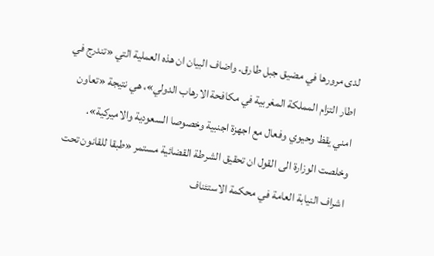لدى مرورها في مضيق جبل طارق. واضاف البيان ان هذه العملية التي «تندرج في اطار التزام المملكة المغربية في مكافحة الارهاب الدولي»، هي نتيجة «تعاون امني يقظ وحيوي وفعال مع اجهزة اجنبية وخصوصا السعودية والاميركية». وخلصت الوزارة الى القول ان تحقيق الشرطة القضائية مستمر «طبقا للقانون تحت اشراف النيابة العامة في محكمة الاستئناف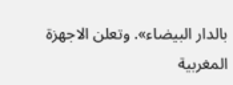بالدار البيضاء». وتعلن الاجهزة المغربية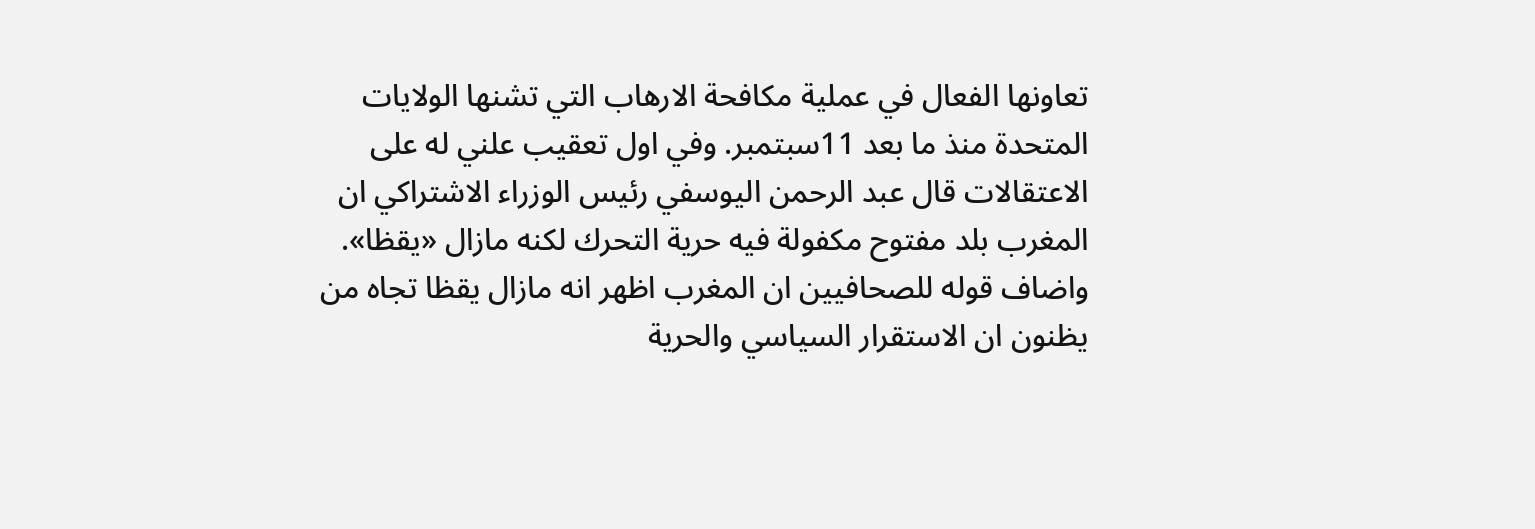تعاونها الفعال في عملية مكافحة الارهاب التي تشنها الولايات المتحدة منذ ما بعد 11سبتمبر. وفي اول تعقيب علني له على الاعتقالات قال عبد الرحمن اليوسفي رئيس الوزراء الاشتراكي ان المغرب بلد مفتوح مكفولة فيه حرية التحرك لكنه مازال «يقظا». واضاف قوله للصحافيين ان المغرب اظهر انه مازال يقظا تجاه من يظنون ان الاستقرار السياسي والحرية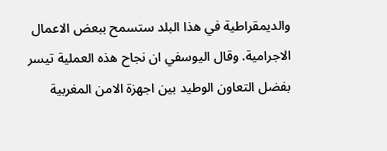والديمقراطية في هذا البلد ستسمح ببعض الاعمال الاجرامية. وقال اليوسفي ان نجاح هذه العملية تيسر بفضل التعاون الوطيد بين اجهزة الامن المغربية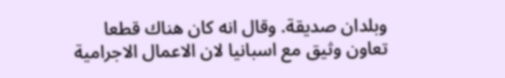وبلدان صديقة. وقال انه كان هناك قطعا تعاون وثيق مع اسبانيا لان الاعمال الاجرامية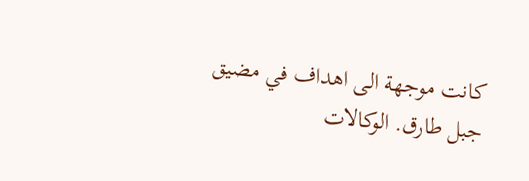كانت موجهة الى اهداف في مضيق جبل طارق. الوكالات